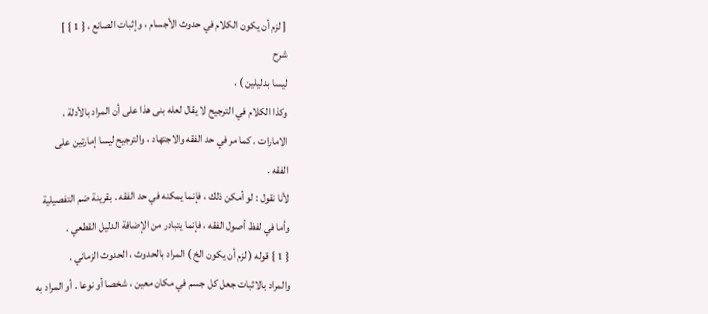[ لزم أن يكون الكلام في حدوث الأجسام ، وإثبات الصانع ، { 1 } ]
شرح
ليسا بدليلين ) .
وكذا الكلام في الترجيح لا يقال لعله بنى هذا على أن المراد بالأدلة ،
الامارات . كما مر في حد الفقه والاجتهاد ، والترجيح ليسا إمارتين على
الفقه .
لأنا نقول : لو أمكن ذلك ، فإنما يمكنه في حد الفقه . بقرينة ضم التفصيلية
وأما في لفظ أصول الفقه ، فإنما يتبادر من الإضافة الدليل القطعي .
{ 1 } قوله ( لزم أن يكون الخ ) المراد بالحدوث ، الحدوث الزماني .
والمراد بالاثبات جعل كل جسم في مكان معين ، شخصا أو نوعا . أو المراد به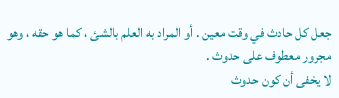جعل كل حادث في وقت معين . أو المراد به العلم بالشئ ، كما هو حقه ، وهو
مجرور معطوف على حدوث .
لا يخفى أن كون حدوث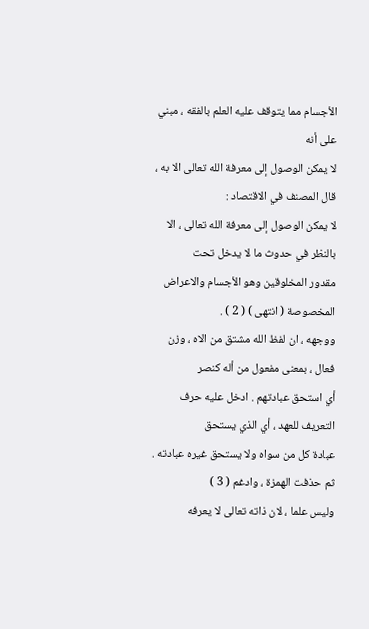الأجسام مما يتوقف عليه العلم بالفقه ، مبني على أنه
لا يمكن الوصول إلى معرفة الله تعالى الا به ، قال المصنف في الاقتصاد :
لا يمكن الوصول إلى معرفة الله تعالى ، الا بالنظر في حدوث ما لا يدخل تحت
مقدور المخلوقين وهو الأجسام والاعراض المخصوصة ( انتهى ) ( 2 ) .
ووجهه ، ان لفظ الله مشتق من الاه ، وزن فعال ، بمعنى مفعول من أله كنصر
أي استحق عبادتهم . ادخل عليه حرف التعريف للعهد ، أي الذي يستحق
عبادة كل من سواه ولا يستحق غيره عبادته . ثم حذفت الهمزة ، وادغم ( 3 )
وليس علما ، لان ذاته تعالى لا يعرفه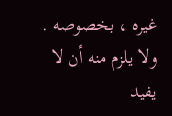غيره ، بخصوصه . ولا يلزم منه أن لا يفيد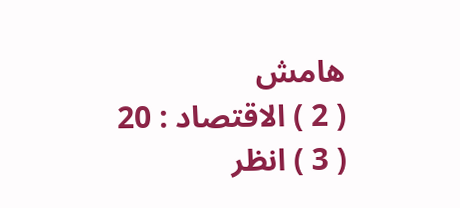هامش
( 2 ) الاقتصاد : 20
( 3 ) انظر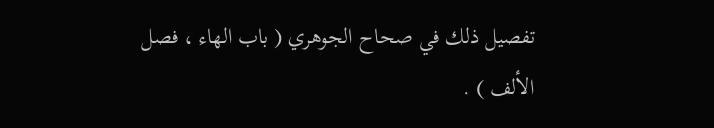تفصيل ذلك في صحاح الجوهري ( باب الهاء ، فصل الألف ) .